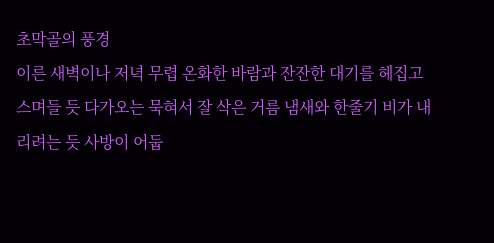초막골의 풍경
이른 새벽이나 저녁 무렵 온화한 바람과 잔잔한 대기를 헤집고 스며들 듯 다가오는 묵혀서 잘 삭은 거름 냄새와 한줄기 비가 내리려는 듯 사방이 어둡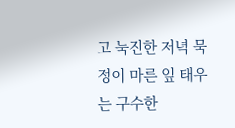고 눅진한 저녁 묵정이 마른 잎 태우는 구수한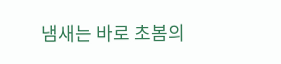냄새는 바로 초봄의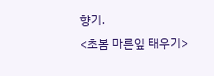향기.
<초봄 마른잎 태우기>